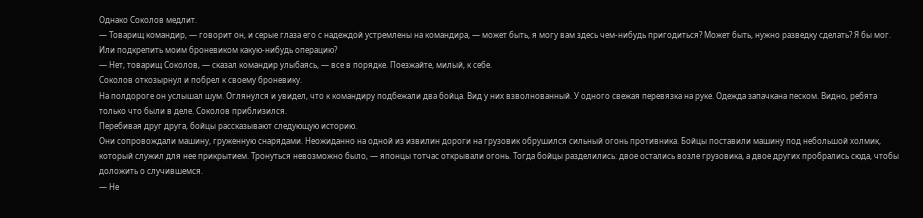Однако Соколов медлит.
— Товарищ командир, — говорит он, и серые глаза его с надеждой устремлены на командира, — может быть, я могу вам здесь чем-нибудь пригодиться? Может быть, нужно разведку сделать? Я бы мог. Или подкрепить моим броневиком какую-нибудь операцию?
— Нет, товарищ Соколов, — сказал командир улыбаясь, — все в порядке. Поезжайте, милый, к себе.
Соколов откозырнул и побрел к своему броневику.
На полдороге он услышал шум. Оглянулся и увидел, что к командиру подбежали два бойца. Вид у них взволнованный. У одного свежая перевязка на руке. Одежда запачкана песком. Видно, ребята только что были в деле. Соколов приблизился.
Перебивая друг друга, бойцы рассказывают следующую историю.
Они сопровождали машину, груженную снарядами. Неожиданно на одной из извилин дороги на грузовик обрушился сильный огонь противника. Бойцы поставили машину под небольшой холмик, который служил для нее прикрытием. Тронуться невозможно было, — японцы тотчас открывали огонь. Тогда бойцы разделились: двое остались возле грузовика, а двое других пробрались сюда, чтобы доложить о случившемся.
— Не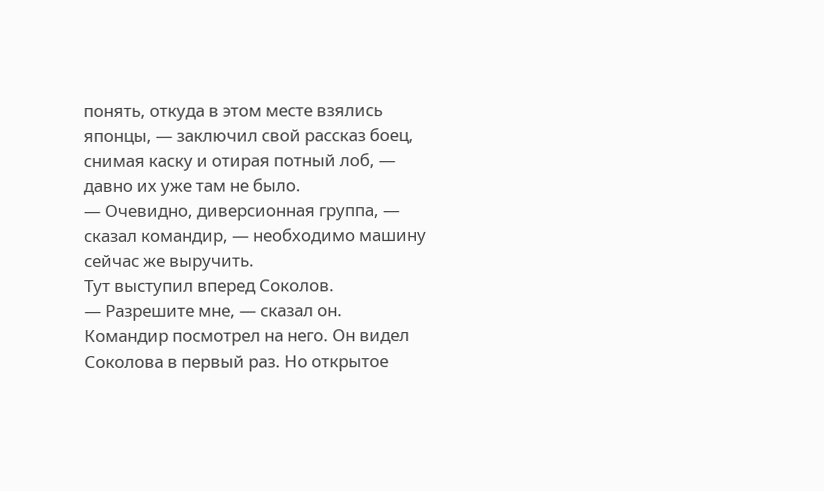понять, откуда в этом месте взялись японцы, — заключил свой рассказ боец, снимая каску и отирая потный лоб, — давно их уже там не было.
— Очевидно, диверсионная группа, — сказал командир, — необходимо машину сейчас же выручить.
Тут выступил вперед Соколов.
— Разрешите мне, — сказал он.
Командир посмотрел на него. Он видел Соколова в первый раз. Но открытое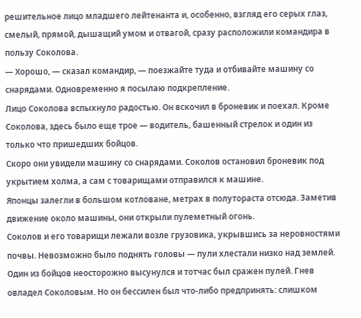решительное лицо младшего лейтенанта и, особенно, взгляд его серых глаз, смелый, прямой, дышащий умом и отвагой, сразу расположили командира в пользу Соколова.
— Хорошо, — сказал командир, — поезжайте туда и отбивайте машину со снарядами. Одновременно я посылаю подкрепление.
Лицо Соколова вспыхнуло радостью. Он вскочил в броневик и поехал. Кроме Соколова, здесь было еще трое — водитель, башенный стрелок и один из только что пришедших бойцов.
Скоро они увидели машину со снарядами. Соколов остановил броневик под укрытием холма, а сам с товарищами отправился к машине.
Японцы залегли в большом котловане, метрах в полутораста отсюда. Заметив движение около машины, они открыли пулеметный огонь.
Соколов и его товарищи лежали возле грузовика, укрывшись за неровностями почвы. Невозможно было поднять головы — пули хлестали низко над землей. Один из бойцов неосторожно высунулся и тотчас был сражен пулей. Гнев овладел Соколовым. Но он бессилен был что-либо предпринять: слишком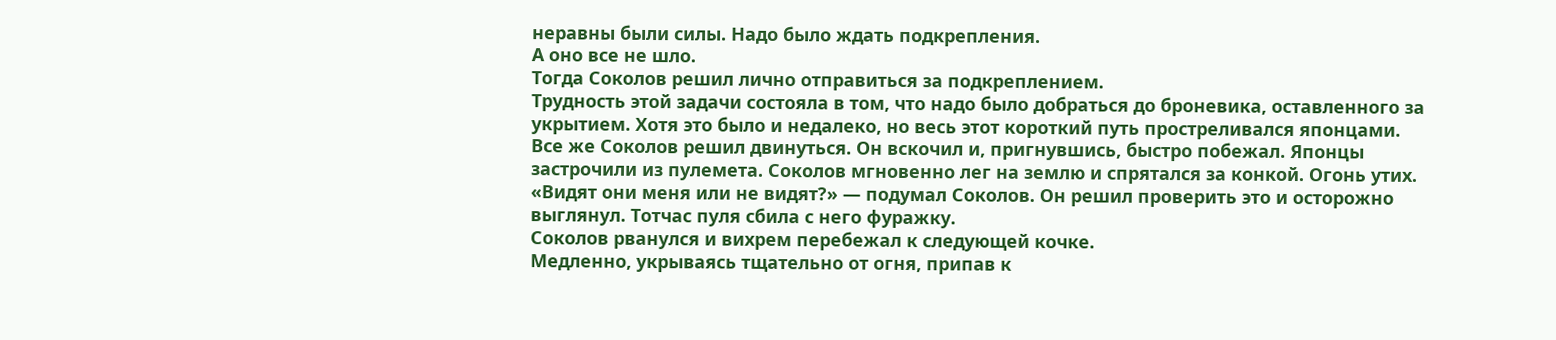неравны были силы. Надо было ждать подкрепления.
А оно все не шло.
Тогда Соколов решил лично отправиться за подкреплением.
Трудность этой задачи состояла в том, что надо было добраться до броневика, оставленного за укрытием. Хотя это было и недалеко, но весь этот короткий путь простреливался японцами.
Все же Соколов решил двинуться. Он вскочил и, пригнувшись, быстро побежал. Японцы застрочили из пулемета. Соколов мгновенно лег на землю и спрятался за конкой. Огонь утих.
«Видят они меня или не видят?» — подумал Соколов. Он решил проверить это и осторожно выглянул. Тотчас пуля сбила с него фуражку.
Соколов рванулся и вихрем перебежал к следующей кочке.
Медленно, укрываясь тщательно от огня, припав к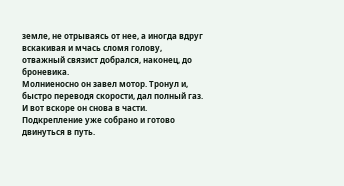земле, не отрываясь от нее, а иногда вдруг вскакивая и мчась сломя голову, отважный связист добрался, наконец, до броневика.
Молниеносно он завел мотор. Тронул и, быстро переводя скорости, дал полный газ. И вот вскоре он снова в части.
Подкрепление уже собрано и готово двинуться в путь.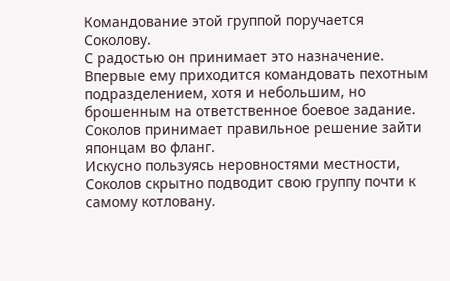Командование этой группой поручается Соколову.
С радостью он принимает это назначение. Впервые ему приходится командовать пехотным подразделением, хотя и небольшим, но брошенным на ответственное боевое задание.
Соколов принимает правильное решение зайти японцам во фланг.
Искусно пользуясь неровностями местности, Соколов скрытно подводит свою группу почти к самому котловану.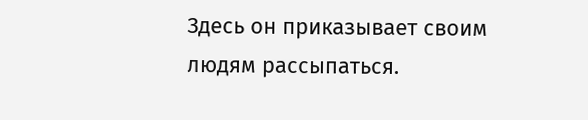Здесь он приказывает своим людям рассыпаться.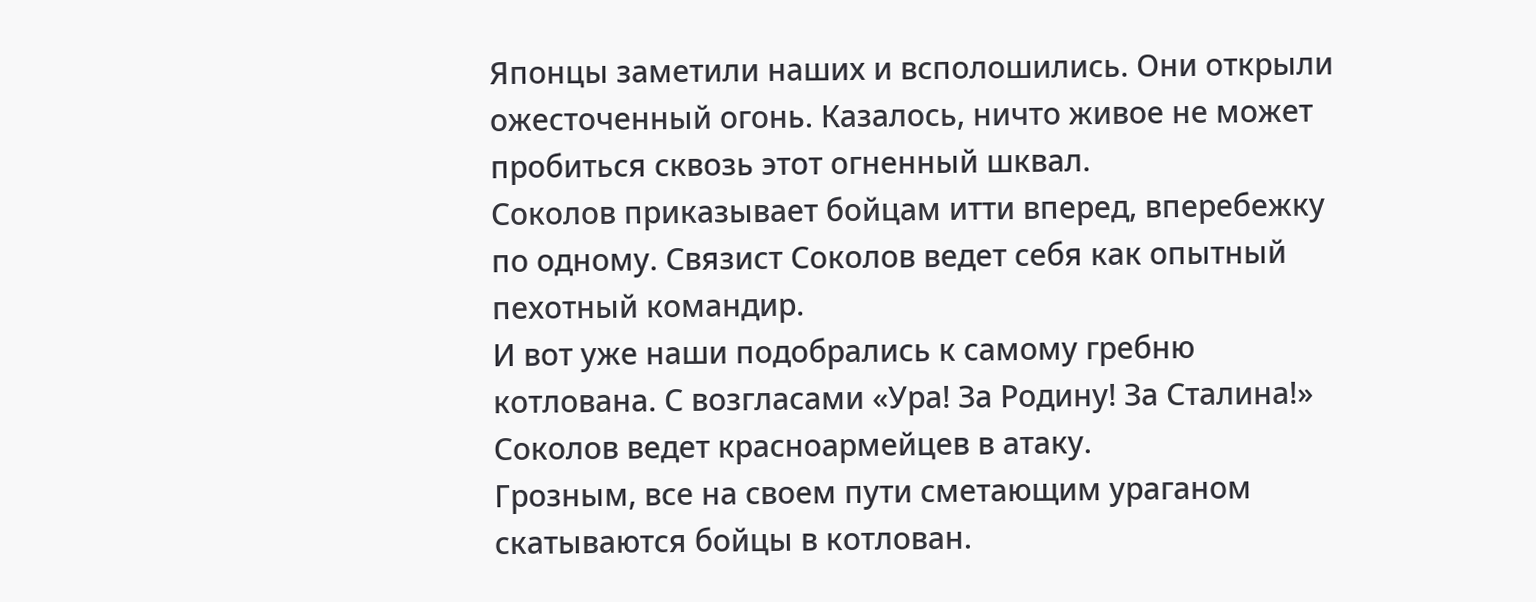Японцы заметили наших и всполошились. Они открыли ожесточенный огонь. Казалось, ничто живое не может пробиться сквозь этот огненный шквал.
Соколов приказывает бойцам итти вперед, вперебежку по одному. Связист Соколов ведет себя как опытный пехотный командир.
И вот уже наши подобрались к самому гребню котлована. С возгласами «Ура! За Родину! За Сталина!» Соколов ведет красноармейцев в атаку.
Грозным, все на своем пути сметающим ураганом скатываются бойцы в котлован.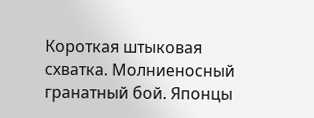Короткая штыковая схватка. Молниеносный гранатный бой. Японцы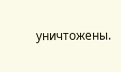уничтожены.